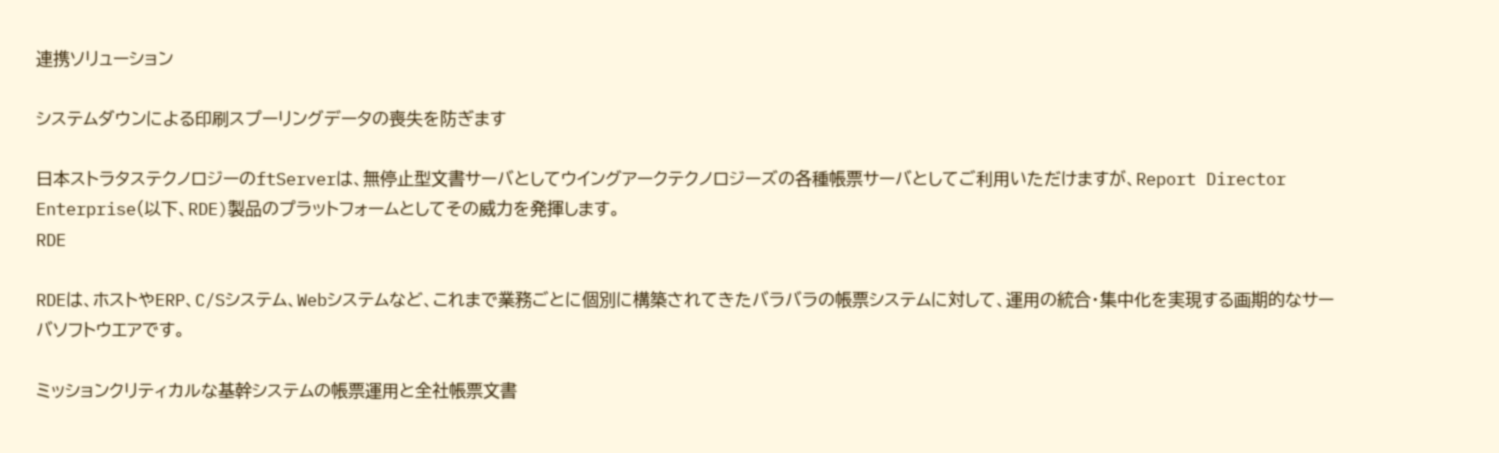連携ソリューション

システムダウンによる印刷スプーリングデータの喪失を防ぎます

日本ストラタステクノロジーのftServerは、無停止型文書サーバとしてウイングアークテクノロジーズの各種帳票サーバとしてご利用いただけますが、Report Director Enterprise(以下、RDE)製品のプラットフォームとしてその威力を発揮します。
RDE

RDEは、ホストやERP、C/Sシステム、Webシステムなど、これまで業務ごとに個別に構築されてきたバラバラの帳票システムに対して、運用の統合・集中化を実現する画期的なサーバソフトウエアです。

ミッションクリティカルな基幹システムの帳票運用と全社帳票文書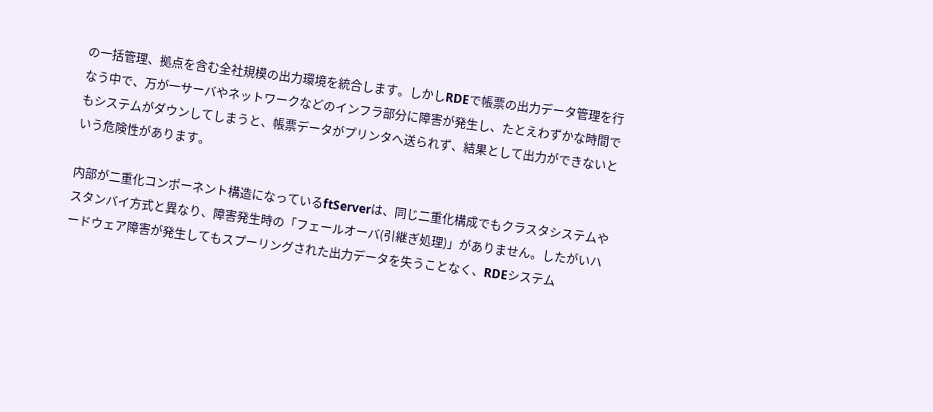の一括管理、拠点を含む全社規模の出力環境を統合します。しかしRDEで帳票の出力データ管理を行なう中で、万が一サーバやネットワークなどのインフラ部分に障害が発生し、たとえわずかな時間でもシステムがダウンしてしまうと、帳票データがプリンタへ送られず、結果として出力ができないという危険性があります。

内部が二重化コンポーネント構造になっているftServerは、同じ二重化構成でもクラスタシステムやスタンバイ方式と異なり、障害発生時の「フェールオーバ(引継ぎ処理)」がありません。したがいハードウェア障害が発生してもスプーリングされた出力データを失うことなく、RDEシステム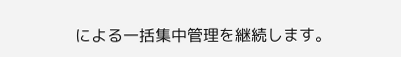による一括集中管理を継続します。